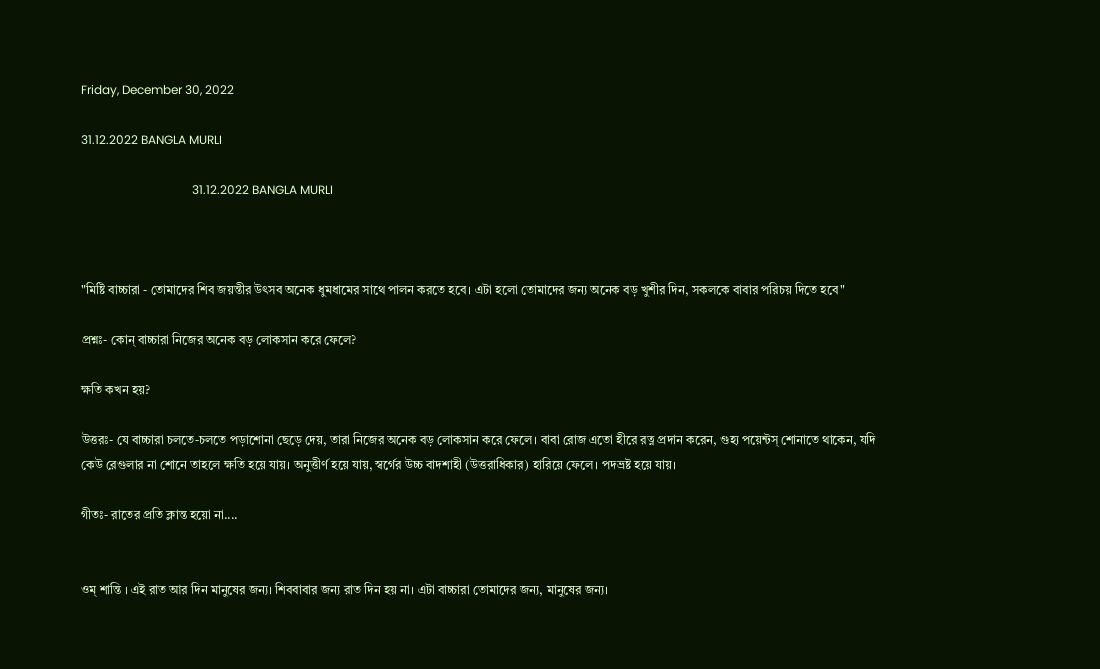Friday, December 30, 2022

31.12.2022 BANGLA MURLI

                                     31.12.2022 BANGLA MURLI



"মিষ্টি বাচ্চারা - তোমাদের শিব জয়ন্তীর উৎসব অনেক ধুমধামের সাথে পালন করতে হবে। এটা হলো তোমাদের জন্য অনেক বড় খুশীর দিন, সকলকে বাবার পরিচয় দিতে হবে"

প্রশ্নঃ- কোন্ বাচ্চারা নিজের অনেক বড় লোকসান করে ফেলে?

ক্ষতি কখন হয়?

উত্তরঃ- যে বাচ্চারা চলতে-চলতে পড়াশোনা ছেড়ে দেয়, তারা নিজের অনেক বড় লোকসান করে ফেলে। বাবা রোজ এতো হীরে রত্ন প্রদান করেন, গুহ্য পয়েন্টস্ শোনাতে থাকেন, যদি কেউ রেগুলার না শোনে তাহলে ক্ষতি হয়ে যায়। অনুত্তীর্ণ হয়ে যায়, স্বর্গের উচ্চ বাদশাহী (উত্তরাধিকার) হারিয়ে ফেলে। পদভ্রষ্ট হয়ে যায়।

গীতঃ- রাতের প্রতি ক্লান্ত হয়ো না....


ওম্ শান্তি । এই রাত আর দিন মানুষের জন্য। শিববাবার জন্য রাত দিন হয় না। এটা বাচ্চারা তোমাদের জন্য, মানুষের জন্য।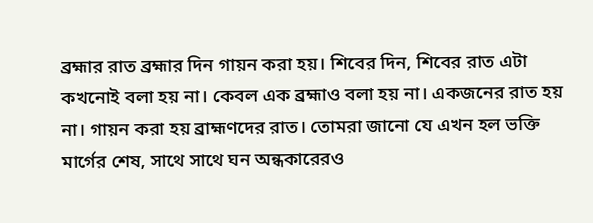ব্রহ্মার রাত ব্রহ্মার দিন গায়ন করা হয়। শিবের দিন, শিবের রাত এটা কখনোই বলা হয় না। কেবল এক ব্রহ্মাও বলা হয় না। একজনের রাত হয় না। গায়ন করা হয় ব্রাহ্মণদের রাত। তোমরা জানো যে এখন হল ভক্তি মার্গের শেষ, সাথে সাথে ঘন অন্ধকারেরও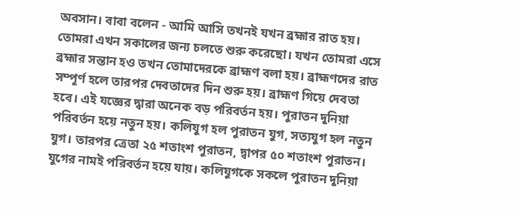অবসান। বাবা বলেন - আমি আসি তখনই যখন ব্রহ্মার রাত হয়। তোমরা এখন সকালের জন্য চলতে শুরু করেছো। যখন তোমরা এসে ব্রহ্মার সন্তান হও তখন তোমাদেরকে ব্রাহ্মণ বলা হয়। ব্রাহ্মণদের রাত সম্পূর্ণ হলে তারপর দেবতাদের দিন শুরু হয়। ব্রাহ্মণ গিয়ে দেবতা হবে। এই যজ্ঞের দ্বারা অনেক বড় পরিবর্তন হয়। পুরাতন দুনিয়া পরিবর্তন হয়ে নতুন হয়। কলিযুগ হল পুরাতন যুগ, সত্যযুগ হল নতুন যুগ। তারপর ত্রেতা ২৫ শতাংশ পুরাতন, দ্বাপর ৫০ শতাংশ পুরাতন। যুগের নামই পরিবর্তন হয়ে যায়। কলিযুগকে সকলে পুরাতন দুনিয়া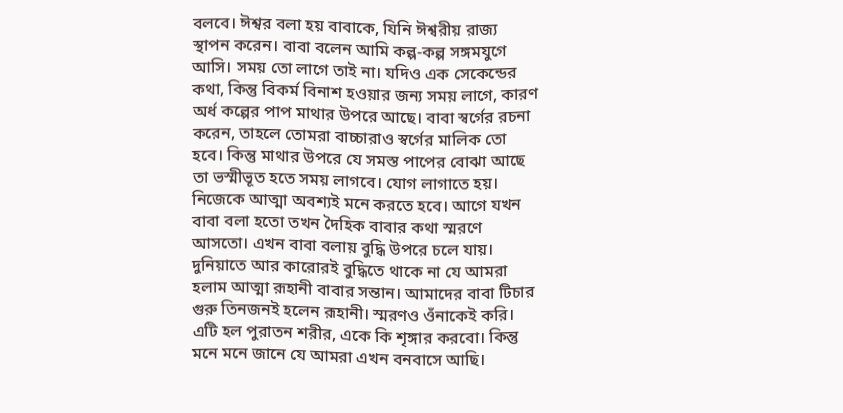বলবে। ঈশ্বর বলা হয় বাবাকে, যিনি ঈশ্বরীয় রাজ্য স্থাপন করেন। বাবা বলেন আমি কল্প-কল্প সঙ্গমযুগে আসি। সময় তো লাগে তাই না। যদিও এক সেকেন্ডের কথা, কিন্তু বিকর্ম বিনাশ হওয়ার জন্য সময় লাগে, কারণ অর্ধ কল্পের পাপ মাথার উপরে আছে। বাবা স্বর্গের রচনা করেন, তাহলে তোমরা বাচ্চারাও স্বর্গের মালিক তো হবে। কিন্তু মাথার উপরে যে সমস্ত পাপের বোঝা আছে তা ভস্মীভূত হতে সময় লাগবে। যোগ লাগাতে হয়। নিজেকে আত্মা অবশ্যই মনে করতে হবে। আগে যখন বাবা বলা হতো তখন দৈহিক বাবার কথা স্মরণে আসতো। এখন বাবা বলায় বুদ্ধি উপরে চলে যায়। দুনিয়াতে আর কারোরই বুদ্ধিতে থাকে না যে আমরা হলাম আত্মা রূহানী বাবার সন্তান। আমাদের বাবা টিচার গুরু তিনজনই হলেন রূহানী। স্মরণও ওঁনাকেই করি। এটি হল পুরাতন শরীর, একে কি শৃঙ্গার করবো। কিন্তু মনে মনে জানে যে আমরা এখন বনবাসে আছি।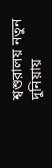শ্বশুরালয় নতুন দুনিয়ায়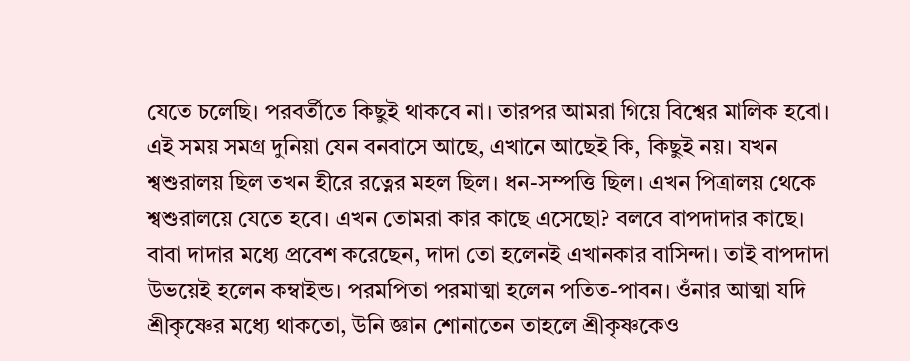যেতে চলেছি। পরবর্তীতে কিছুই থাকবে না। তারপর আমরা গিয়ে বিশ্বের মালিক হবো। এই সময় সমগ্র দুনিয়া যেন বনবাসে আছে, এখানে আছেই কি, কিছুই নয়। যখন শ্বশুরালয় ছিল তখন হীরে রত্নের মহল ছিল। ধন-সম্পত্তি ছিল। এখন পিত্রালয় থেকে শ্বশুরালয়ে যেতে হবে। এখন তোমরা কার কাছে এসেছো? বলবে বাপদাদার কাছে। বাবা দাদার মধ্যে প্রবেশ করেছেন, দাদা তো হলেনই এখানকার বাসিন্দা। তাই বাপদাদা উভয়েই হলেন কম্বাইন্ড। পরমপিতা পরমাত্মা হলেন পতিত-পাবন। ওঁনার আত্মা যদি শ্রীকৃষ্ণের মধ্যে থাকতো, উনি জ্ঞান শোনাতেন তাহলে শ্রীকৃষ্ণকেও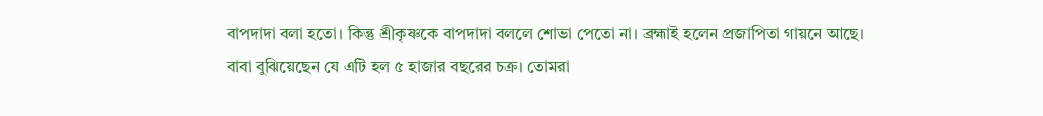বাপদাদা বলা হতো। কিন্তু শ্রীকৃষ্ণকে বাপদাদা বললে শোভা পেতো না। ব্রহ্মাই হলেন প্রজাপিতা গায়নে আছে। বাবা বুঝিয়েছেন যে এটি হল ৫ হাজার বছরের চক্র। তোমরা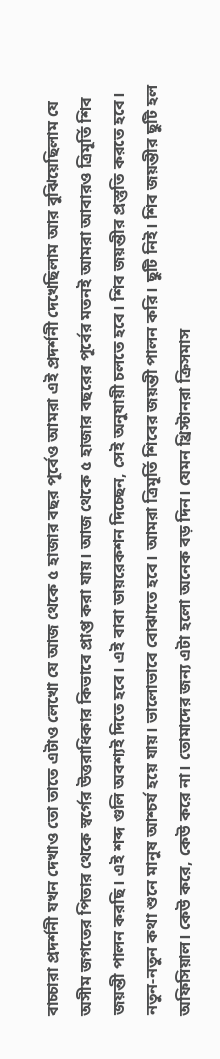বাচ্চারা প্রদর্শনী যখন দেখাও তো তাতে এটাও লেখো যে আজ থেকে ৫ হাজার বছর পূর্বেও আমরা এই প্রদর্শনী দেখেছিলাম আর বুঝিয়েছিলাম যে অসীম জগতের পিতার থেকে স্বর্গের উত্তরাধিকার কিভাবে প্রাপ্ত করা যায়। আজ থেকে ৫ হাজার বছরের পূর্বের মতনই আমরা আবারও ত্রিমূর্তি শিব জয়ন্তী পালন করছি। এই শব্দ গুলি অবশ্যই দিতে হবে। এই বাবা ডায়রেকশন দিচ্ছেন, সেই অনুযায়ী চলতে হবে। শিব জয়ন্তীর প্রস্তুতি করতে হবে। নতুন-নতুন কথা শুনে মানুষ আশ্চর্য হয়ে যায়। ভালোভাবে বোঝাতে হবে। আমরা ত্রিমূর্তি শিবের জয়ন্তী পালন করি। ছুটি নিই। শিব জয়ন্তীর ছুটি হল অফিসিয়াল। কেউ করে, কেউ করে না। তোমাদের জন্য এটা হলো অনেক বড় দিন। যেমন খ্রিস্টানরা ক্রিসমাস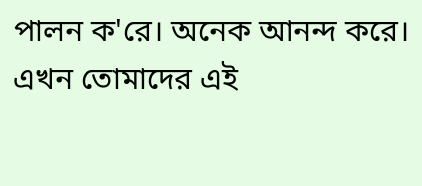পালন ক'রে। অনেক আনন্দ করে। এখন তোমাদের এই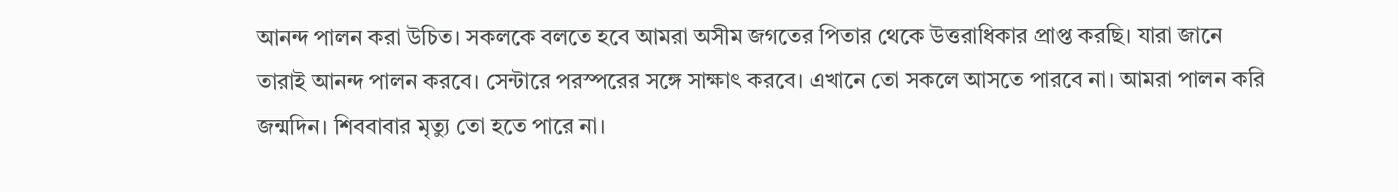আনন্দ পালন করা উচিত। সকলকে বলতে হবে আমরা অসীম জগতের পিতার থেকে উত্তরাধিকার প্রাপ্ত করছি। যারা জানে তারাই আনন্দ পালন করবে। সেন্টারে পরস্পরের সঙ্গে সাক্ষাৎ করবে। এখানে তো সকলে আসতে পারবে না। আমরা পালন করি জন্মদিন। শিববাবার মৃত্যু তো হতে পারে না।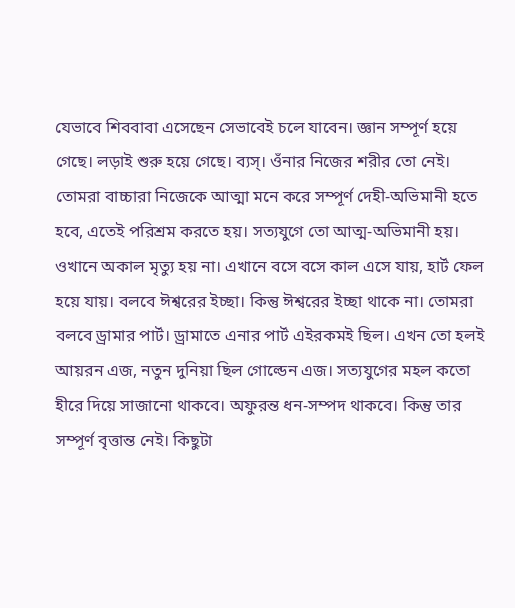যেভাবে শিববাবা এসেছেন সেভাবেই চলে যাবেন। জ্ঞান সম্পূর্ণ হয়ে গেছে। লড়াই শুরু হয়ে গেছে। ব্যস্। ওঁনার নিজের শরীর তো নেই। তোমরা বাচ্চারা নিজেকে আত্মা মনে করে সম্পূর্ণ দেহী-অভিমানী হতে হবে, এতেই পরিশ্রম করতে হয়। সত্যযুগে তো আত্ম-অভিমানী হয়। ওখানে অকাল মৃত্যু হয় না। এখানে বসে বসে কাল এসে যায়, হার্ট ফেল হয়ে যায়। বলবে ঈশ্বরের ইচ্ছা। কিন্তু ঈশ্বরের ইচ্ছা থাকে না। তোমরা বলবে ড্রামার পার্ট। ড্রামাতে এনার পার্ট এইরকমই ছিল। এখন তো হলই আয়রন এজ, নতুন দুনিয়া ছিল গোল্ডেন এজ। সত্যযুগের মহল কতো হীরে দিয়ে সাজানো থাকবে। অফুরন্ত ধন-সম্পদ থাকবে। কিন্তু তার সম্পূর্ণ বৃত্তান্ত নেই। কিছুটা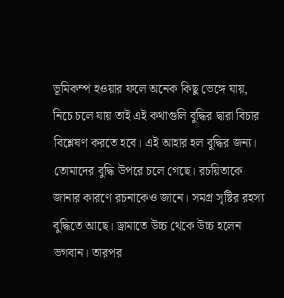ভূমিকম্প হওয়ার ফলে অনেক কিছু ভেঙ্গে যায়, নিচে চলে যায় তাই এই কথাগুলি বুদ্ধির দ্বারা বিচার বিশ্লেষণ করতে হবে। এই আহার হল বুদ্ধির জন্য। তোমাদের বুদ্ধি উপরে চলে গেছে। রচয়িতাকে জানার কারণে রচনাকেও জানে। সমগ্র সৃষ্টির রহস্য বুদ্ধিতে আছে। ড্রামাতে উচ্চ থেকে উচ্চ হলেন ভগবান। তারপর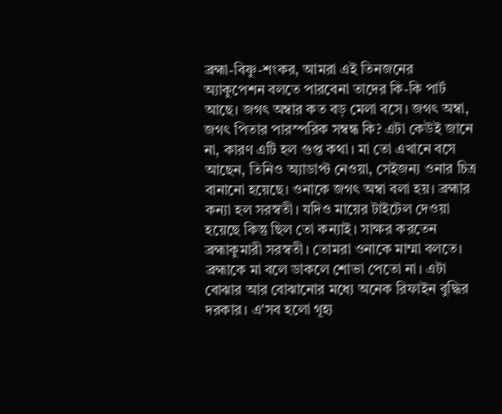ব্রহ্মা-বিষ্ণু-শংকর, আমরা এই তিনজনের অ্যাকুপেশন বলতে পারবেনা তাদের কি-কি পার্ট আছে। জগৎ অম্বার কত বড় মেলা বসে। জগৎ অম্বা, জগৎ পিতার পারস্পরিক সম্বন্ধ কি? এটা কেউই জানে না, কারণ এটি হল গুপ্ত কথা। মা তো এখানে বসে আছেন, তিনিও অ্যাডাপ্ট নেওয়া, সেইজন্য ওনার চিত্র বানানো হয়েছে। ওনাকে জগৎ অম্বা বলা হয়। ব্রহ্মার কন্যা হল সরস্বতী। যদিও মায়ের টাইটেল দেওয়া হয়েছে কিন্তু ছিল তো কন্যাই। সাক্ষর করতেন ব্রহ্মাকুমারী সরস্বতী। তোমরা ওনাকে মাম্মা বলতে। ব্রহ্মাকে মা বলে ডাকলে শোভা পেতো না। এটা বোঝার আর বোঝানোর মধ্যে অনেক রিফাইন বুদ্ধির দরকার। এ'সব হলো গূহ্য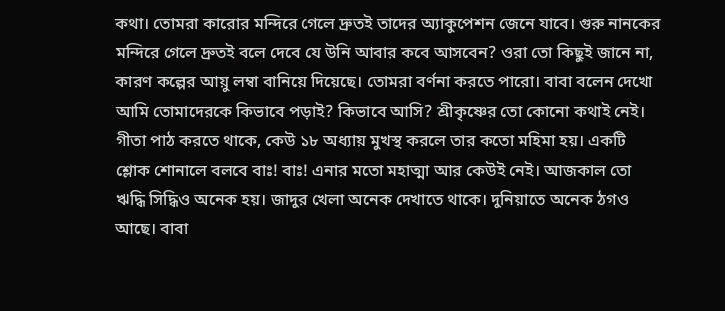কথা। তোমরা কারোর মন্দিরে গেলে দ্রুতই তাদের অ্যাকুপেশন জেনে যাবে। গুরু নানকের মন্দিরে গেলে দ্রুতই বলে দেবে যে উনি আবার কবে আসবেন? ওরা তো কিছুই জানে না, কারণ কল্পের আয়ু লম্বা বানিয়ে দিয়েছে। তোমরা বর্ণনা করতে পারো। বাবা বলেন দেখো আমি তোমাদেরকে কিভাবে পড়াই? কিভাবে আসি? শ্রীকৃষ্ণের তো কোনো কথাই নেই। গীতা পাঠ করতে থাকে, কেউ ১৮ অধ্যায় মুখস্থ করলে তার কতো মহিমা হয়। একটি শ্লোক শোনালে বলবে বাঃ! বাঃ! এনার মতো মহাত্মা আর কেউই নেই। আজকাল তো ঋদ্ধি সিদ্ধিও অনেক হয়। জাদুর খেলা অনেক দেখাতে থাকে। দুনিয়াতে অনেক ঠগও আছে। বাবা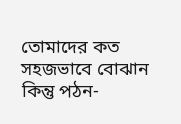তোমাদের কত সহজভাবে বোঝান কিন্তু পঠন-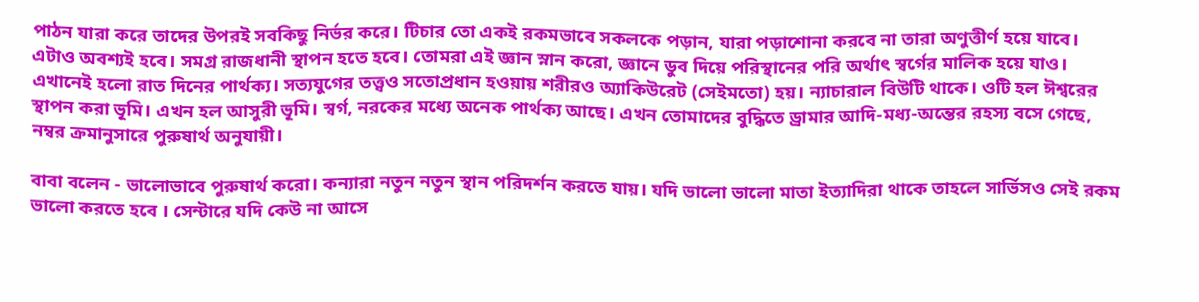পাঠন যারা করে তাদের উপরই সবকিছু নির্ভর করে। টিচার তো একই রকমভাবে সকলকে পড়ান, যারা পড়াশোনা করবে না তারা অণুত্তীর্ণ হয়ে যাবে। এটাও অবশ্যই হবে। সমগ্র রাজধানী স্থাপন হতে হবে। তোমরা এই জ্ঞান স্নান করো, জ্ঞানে ডুব দিয়ে পরিস্থানের পরি অর্থাৎ স্বর্গের মালিক হয়ে যাও। এখানেই হলো রাত দিনের পার্থক্য। সত্যযুগের তত্ত্বও সতোপ্রধান হওয়ায় শরীরও অ্যাকিউরেট (সেইমতো) হয়। ন্যাচারাল বিউটি থাকে। ওটি হল ঈশ্বরের স্থাপন করা ভূমি। এখন হল আসুরী ভূমি। স্বর্গ, নরকের মধ্যে অনেক পার্থক্য আছে। এখন তোমাদের বুদ্ধিতে ড্রামার আদি-মধ্য-অন্তের রহস্য বসে গেছে, নম্বর ক্রমানুসারে পুরুষার্থ অনুযায়ী।

বাবা বলেন - ভালোভাবে পুরুষার্থ করো। কন্যারা নতুন নতুন স্থান পরিদর্শন করতে যায়। যদি ভালো ভালো মাতা ইত্যাদিরা থাকে তাহলে সার্ভিসও সেই রকম ভালো করতে হবে । সেন্টারে যদি কেউ না আসে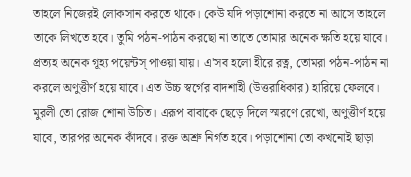তাহলে নিজেরই লোকসান করতে থাকে। কেউ যদি পড়াশোনা করতে না আসে তাহলে তাকে লিখতে হবে। তুমি পঠন-পাঠন করছো না তাতে তোমার অনেক ক্ষতি হয়ে যাবে। প্রত্যহ অনেক গূহ্য পয়েন্টস্ পাওয়া যায়। এ'সব হলো হীরে রত্ন, তোমরা পঠন-পাঠন না করলে অণুত্তীর্ণ হয়ে যাবে। এত উচ্চ স্বর্গের বাদশাহী (উত্তরাধিকার) হারিয়ে ফেলবে। মুরলী তো রোজ শোনা উচিত। এরূপ বাবাকে ছেড়ে দিলে স্মরণে রেখো, অণুত্তীর্ণ হয়ে যাবে, তারপর অনেক কাঁদবে। রক্ত অশ্রু নির্গত হবে। পড়াশোনা তো কখনোই ছাড়া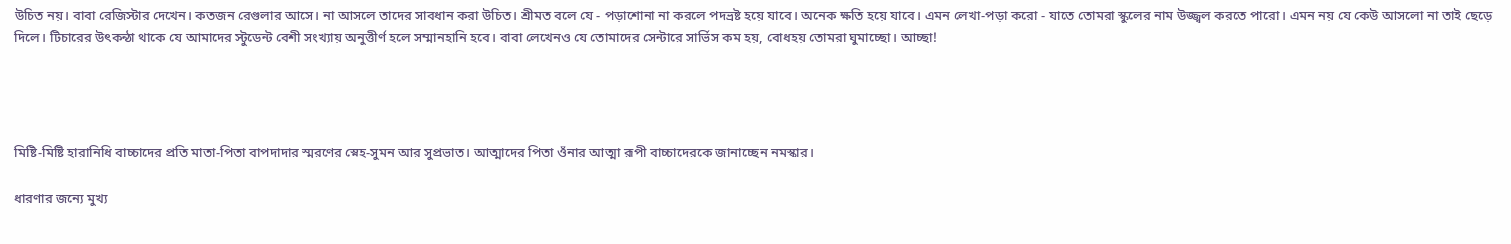উচিত নয়। বাবা রেজিস্টার দেখেন। কতজন রেগুলার আসে। না আসলে তাদের সাবধান করা উচিত। শ্রীমত বলে যে - পড়াশোনা না করলে পদভ্রষ্ট হয়ে যাবে। অনেক ক্ষতি হয়ে যাবে। এমন লেখা-পড়া করো - যাতে তোমরা স্কুলের নাম উজ্জ্বল করতে পারো। এমন নয় যে কেউ আসলো না তাই ছেড়ে দিলে। টিচারের উৎকন্ঠা থাকে যে আমাদের স্টুডেন্ট বেশী সংখ্যায় অনুত্তীর্ণ হলে সম্মানহানি হবে। বাবা লেখেনও যে তোমাদের সেন্টারে সার্ভিস কম হয়, বোধহয় তোমরা ঘুমাচ্ছো। আচ্ছা!




মিষ্টি-মিষ্টি হারানিধি বাচ্চাদের প্রতি মাতা-পিতা বাপদাদার স্মরণের স্নেহ-সুমন আর সুপ্রভাত। আত্মাদের পিতা ওঁনার আত্মা রূপী বাচ্চাদেরকে জানাচ্ছেন নমস্কার।

ধারণার জন্যে মুখ্য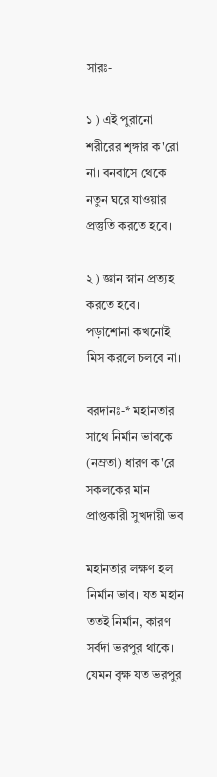সারঃ-

১ ) এই পুরানো শরীরের শৃঙ্গার ক'রো না। বনবাসে থেকে নতুন ঘরে যাওয়ার প্রস্তুতি করতে হবে।

২ ) জ্ঞান স্নান প্রত্যহ করতে হবে। পড়াশোনা কখনোই মিস করলে চলবে না।

বরদানঃ-* মহানতার সাথে নির্মান ভাবকে (নম্রতা) ধারণ ক'রে সকলকের মান প্রাপ্তকারী সুখদায়ী ভব

মহানতার লক্ষণ হল নির্মান ভাব। যত মহান ততই নির্মান, কারণ সর্বদা ভরপুর থাকে। যেমন বৃক্ষ যত ভরপুর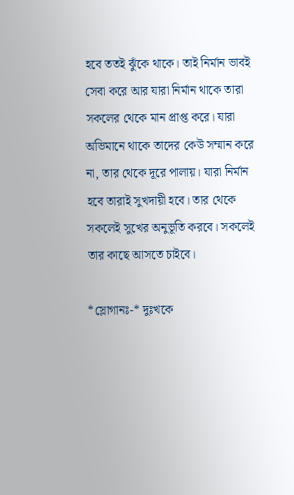হবে ততই ঝুঁকে থাকে। তাই নির্মান ভাবই সেবা করে আর যারা নির্মান থাকে তারা সকলের থেকে মান প্রাপ্ত করে। যারা অভিমানে থাকে তাদের কেউ সম্মান করে না, তার থেকে দূরে পালায়। যারা নির্মান হবে তারাই সুখদায়ী হবে। তার থেকে সকলেই সুখের অনুভূতি করবে। সকলেই তার কাছে আসতে চাইবে।

*স্লোগানঃ-* দুঃখকে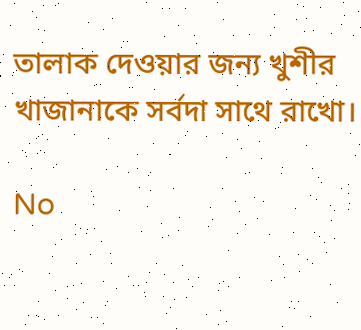তালাক দেওয়ার জন্য খুশীর খাজানাকে সর্বদা সাথে রাখো।

No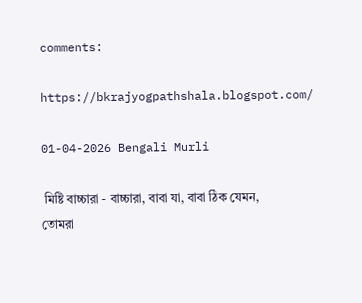comments:

https://bkrajyogpathshala.blogspot.com/

01-04-2026 Bengali Murli

 মিষ্টি বাচ্চারা - বাচ্চারা, বাবা যা, বাবা ঠিক যেমন, তোমরা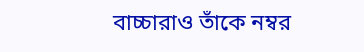বাচ্চারাও তাঁকে নম্বর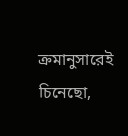ক্রমানুসারেই চিনেছো,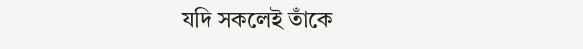যদি সকলেই তাঁকে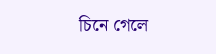চিনে গেলে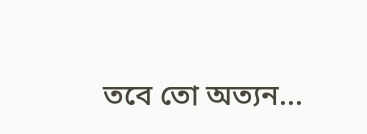তবে তো অত্যন...